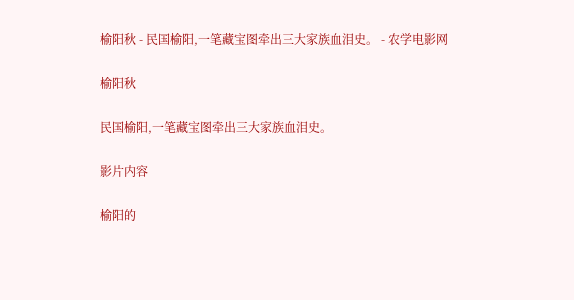榆阳秋 - 民国榆阳,一笔藏宝图牵出三大家族血泪史。 - 农学电影网

榆阳秋

民国榆阳,一笔藏宝图牵出三大家族血泪史。

影片内容

榆阳的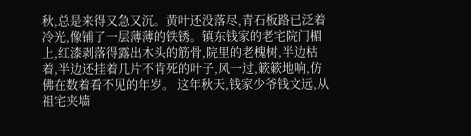秋,总是来得又急又沉。黄叶还没落尽,青石板路已泛着冷光,像铺了一层薄薄的铁锈。镇东钱家的老宅院门楣上,红漆剥落得露出木头的筋骨,院里的老槐树,半边枯着,半边还挂着几片不肯死的叶子,风一过,簌簌地响,仿佛在数着看不见的年岁。 这年秋天,钱家少爷钱文远,从祖宅夹墙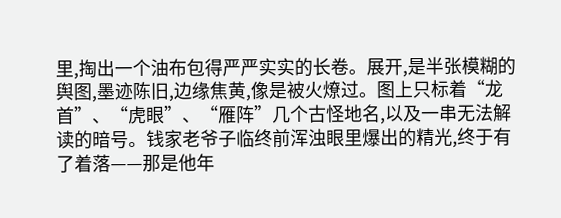里,掏出一个油布包得严严实实的长卷。展开,是半张模糊的舆图,墨迹陈旧,边缘焦黄,像是被火燎过。图上只标着“龙首”、“虎眼”、“雁阵”几个古怪地名,以及一串无法解读的暗号。钱家老爷子临终前浑浊眼里爆出的精光,终于有了着落——那是他年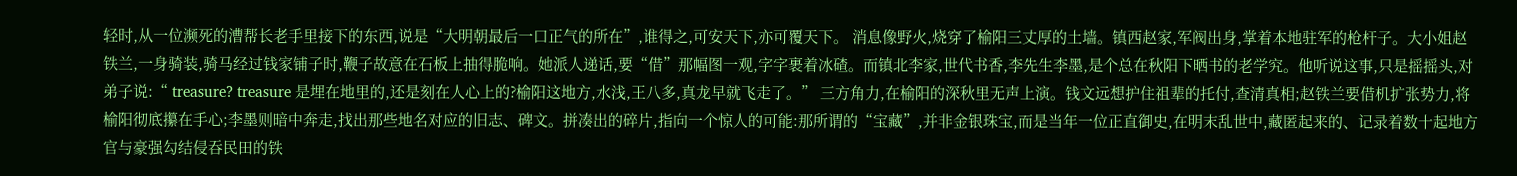轻时,从一位濒死的漕帮长老手里接下的东西,说是“大明朝最后一口正气的所在”,谁得之,可安天下,亦可覆天下。 消息像野火,烧穿了榆阳三丈厚的土墙。镇西赵家,军阀出身,掌着本地驻军的枪杆子。大小姐赵铁兰,一身骑装,骑马经过钱家铺子时,鞭子故意在石板上抽得脆响。她派人递话,要“借”那幅图一观,字字裹着冰碴。而镇北李家,世代书香,李先生李墨,是个总在秋阳下晒书的老学究。他听说这事,只是摇摇头,对弟子说:“ treasure? treasure 是埋在地里的,还是刻在人心上的?榆阳这地方,水浅,王八多,真龙早就飞走了。” 三方角力,在榆阳的深秋里无声上演。钱文远想护住祖辈的托付,查清真相;赵铁兰要借机扩张势力,将榆阳彻底攥在手心;李墨则暗中奔走,找出那些地名对应的旧志、碑文。拼凑出的碎片,指向一个惊人的可能:那所谓的“宝藏”,并非金银珠宝,而是当年一位正直御史,在明末乱世中,藏匿起来的、记录着数十起地方官与豪强勾结侵吞民田的铁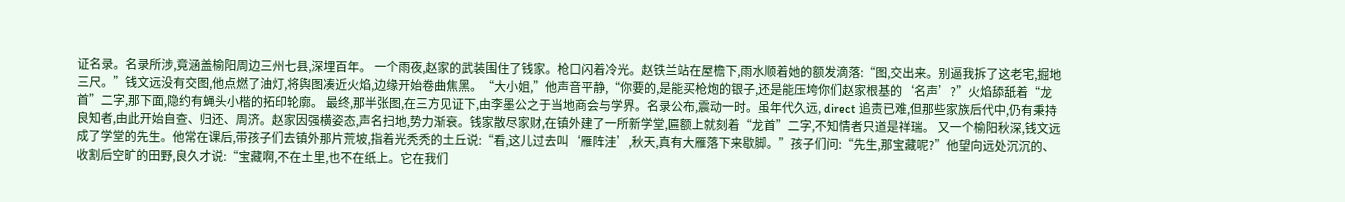证名录。名录所涉,竟涵盖榆阳周边三州七县,深埋百年。 一个雨夜,赵家的武装围住了钱家。枪口闪着冷光。赵铁兰站在屋檐下,雨水顺着她的额发滴落:“图,交出来。别逼我拆了这老宅,掘地三尺。”钱文远没有交图,他点燃了油灯,将舆图凑近火焰,边缘开始卷曲焦黑。“大小姐,”他声音平静,“你要的,是能买枪炮的银子,还是能压垮你们赵家根基的‘名声’?”火焰舔舐着“龙首”二字,那下面,隐约有蝇头小楷的拓印轮廓。 最终,那半张图,在三方见证下,由李墨公之于当地商会与学界。名录公布,震动一时。虽年代久远, direct 追责已难,但那些家族后代中,仍有秉持良知者,由此开始自查、归还、周济。赵家因强横姿态,声名扫地,势力渐衰。钱家散尽家财,在镇外建了一所新学堂,匾额上就刻着“龙首”二字,不知情者只道是祥瑞。 又一个榆阳秋深,钱文远成了学堂的先生。他常在课后,带孩子们去镇外那片荒坡,指着光秃秃的土丘说:“看,这儿过去叫‘雁阵洼’,秋天,真有大雁落下来歇脚。”孩子们问:“先生,那宝藏呢?”他望向远处沉沉的、收割后空旷的田野,良久才说:“宝藏啊,不在土里,也不在纸上。它在我们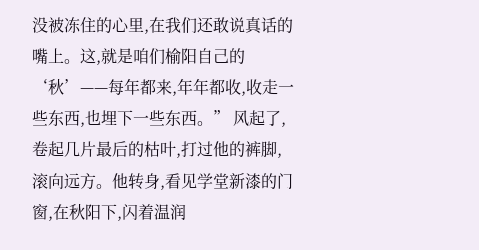没被冻住的心里,在我们还敢说真话的嘴上。这,就是咱们榆阳自己的‘秋’——每年都来,年年都收,收走一些东西,也埋下一些东西。” 风起了,卷起几片最后的枯叶,打过他的裤脚,滚向远方。他转身,看见学堂新漆的门窗,在秋阳下,闪着温润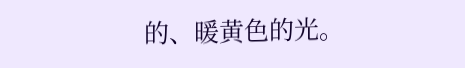的、暖黄色的光。